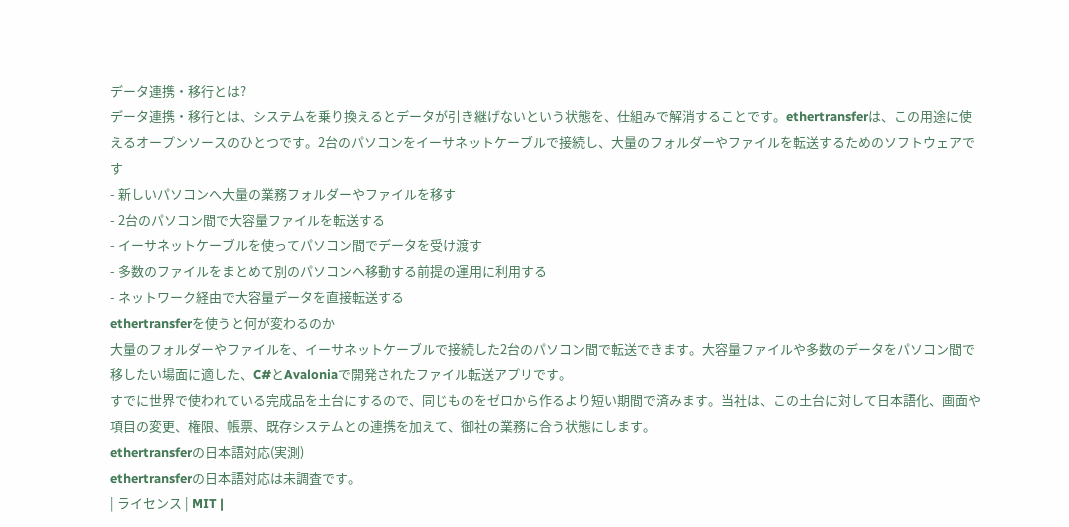データ連携・移行とは?
データ連携・移行とは、システムを乗り換えるとデータが引き継げないという状態を、仕組みで解消することです。ethertransferは、この用途に使えるオープンソースのひとつです。2台のパソコンをイーサネットケーブルで接続し、大量のフォルダーやファイルを転送するためのソフトウェアです
- 新しいパソコンへ大量の業務フォルダーやファイルを移す
- 2台のパソコン間で大容量ファイルを転送する
- イーサネットケーブルを使ってパソコン間でデータを受け渡す
- 多数のファイルをまとめて別のパソコンへ移動する前提の運用に利用する
- ネットワーク経由で大容量データを直接転送する
ethertransferを使うと何が変わるのか
大量のフォルダーやファイルを、イーサネットケーブルで接続した2台のパソコン間で転送できます。大容量ファイルや多数のデータをパソコン間で移したい場面に適した、C#とAvaloniaで開発されたファイル転送アプリです。
すでに世界で使われている完成品を土台にするので、同じものをゼロから作るより短い期間で済みます。当社は、この土台に対して日本語化、画面や項目の変更、権限、帳票、既存システムとの連携を加えて、御社の業務に合う状態にします。
ethertransferの日本語対応(実測)
ethertransferの日本語対応は未調査です。
| ライセンス | MIT |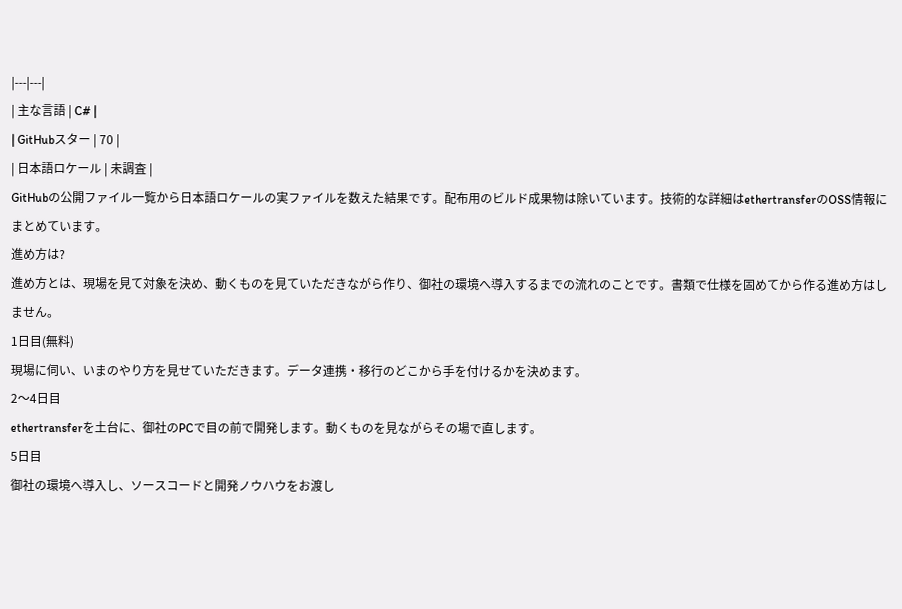|---|---|
| 主な言語 | C# |
| GitHubスター | 70 |
| 日本語ロケール | 未調査 |
GitHubの公開ファイル一覧から日本語ロケールの実ファイルを数えた結果です。配布用のビルド成果物は除いています。技術的な詳細はethertransferのOSS情報にまとめています。
進め方は?
進め方とは、現場を見て対象を決め、動くものを見ていただきながら作り、御社の環境へ導入するまでの流れのことです。書類で仕様を固めてから作る進め方はしません。
1日目(無料)
現場に伺い、いまのやり方を見せていただきます。データ連携・移行のどこから手を付けるかを決めます。
2〜4日目
ethertransferを土台に、御社のPCで目の前で開発します。動くものを見ながらその場で直します。
5日目
御社の環境へ導入し、ソースコードと開発ノウハウをお渡し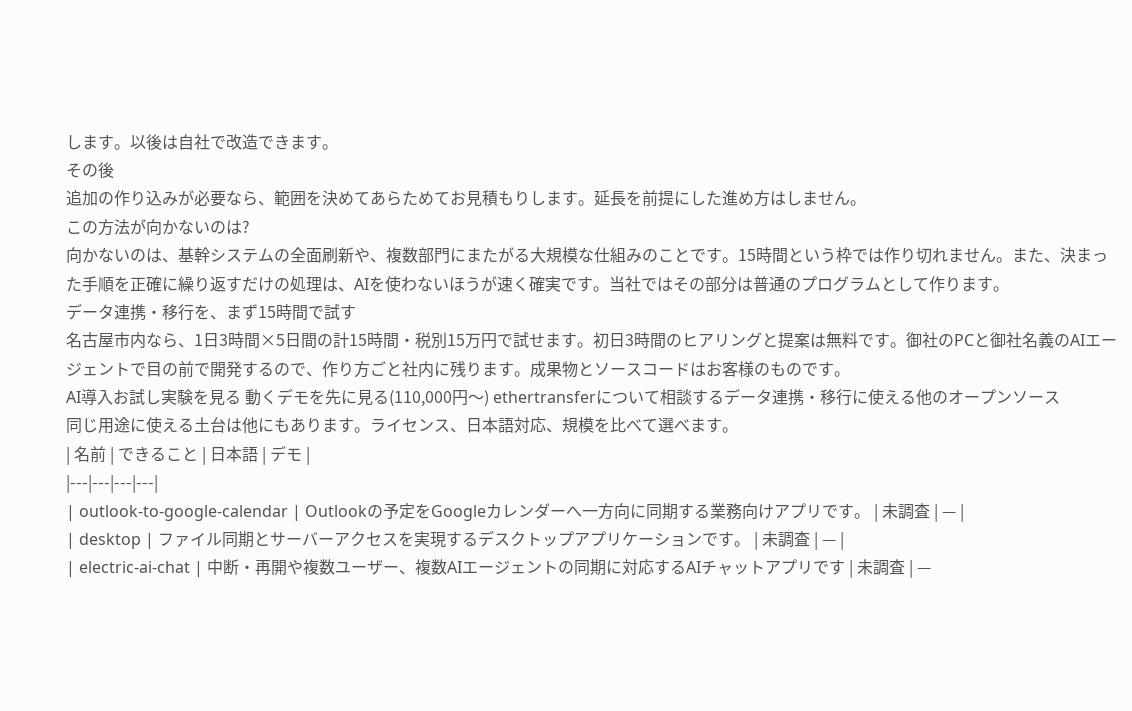します。以後は自社で改造できます。
その後
追加の作り込みが必要なら、範囲を決めてあらためてお見積もりします。延長を前提にした進め方はしません。
この方法が向かないのは?
向かないのは、基幹システムの全面刷新や、複数部門にまたがる大規模な仕組みのことです。15時間という枠では作り切れません。また、決まった手順を正確に繰り返すだけの処理は、AIを使わないほうが速く確実です。当社ではその部分は普通のプログラムとして作ります。
データ連携・移行を、まず15時間で試す
名古屋市内なら、1日3時間×5日間の計15時間・税別15万円で試せます。初日3時間のヒアリングと提案は無料です。御社のPCと御社名義のAIエージェントで目の前で開発するので、作り方ごと社内に残ります。成果物とソースコードはお客様のものです。
AI導入お試し実験を見る 動くデモを先に見る(110,000円〜) ethertransferについて相談するデータ連携・移行に使える他のオープンソース
同じ用途に使える土台は他にもあります。ライセンス、日本語対応、規模を比べて選べます。
| 名前 | できること | 日本語 | デモ |
|---|---|---|---|
| outlook-to-google-calendar | Outlookの予定をGoogleカレンダーへ一方向に同期する業務向けアプリです。 | 未調査 | — |
| desktop | ファイル同期とサーバーアクセスを実現するデスクトップアプリケーションです。 | 未調査 | — |
| electric-ai-chat | 中断・再開や複数ユーザー、複数AIエージェントの同期に対応するAIチャットアプリです | 未調査 | —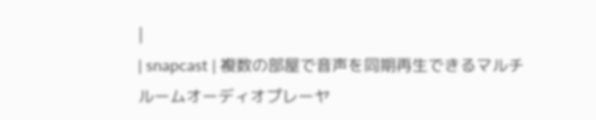|
| snapcast | 複数の部屋で音声を同期再生できるマルチルームオーディオプレーヤ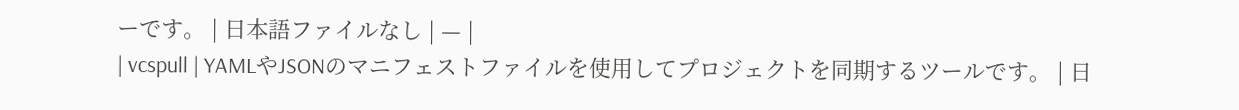ーです。 | 日本語ファイルなし | — |
| vcspull | YAMLやJSONのマニフェストファイルを使用してプロジェクトを同期するツールです。 | 日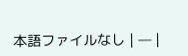本語ファイルなし | — |